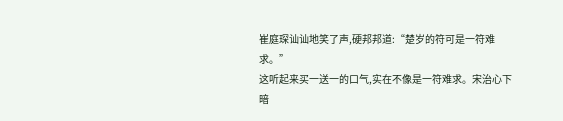崔庭琛讪讪地笑了声,硬邦邦道:“楚岁的符可是一符难求。”
这听起来买一送一的口气,实在不像是一符难求。宋治心下暗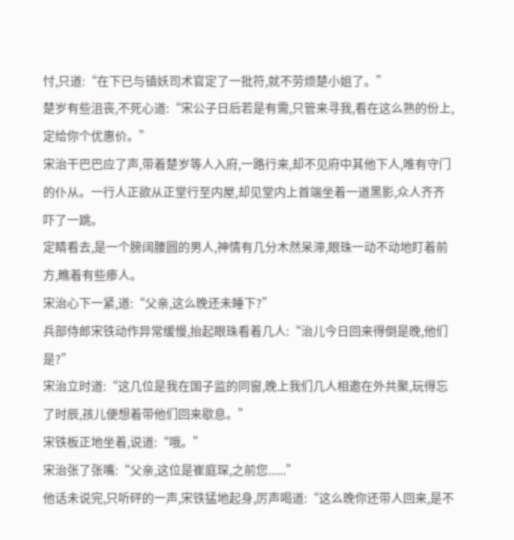忖,只道:“在下已与镇妖司术官定了一批符,就不劳烦楚小姐了。”
楚岁有些沮丧,不死心道:“宋公子日后若是有需,只管来寻我,看在这么熟的份上,定给你个优惠价。”
宋治干巴巴应了声,带着楚岁等人入府,一路行来,却不见府中其他下人,唯有守门的仆从。一行人正欲从正堂行至内屋,却见堂内上首端坐着一道黑影,众人齐齐吓了一跳。
定睛看去,是一个膀阔腰圆的男人,神情有几分木然呆滞,眼珠一动不动地盯着前方,瞧着有些瘆人。
宋治心下一紧,道:“父亲,这么晚还未睡下?”
兵部侍郎宋铁动作异常缓慢,抬起眼珠看着几人:“治儿今日回来得倒是晚,他们是?”
宋治立时道:“这几位是我在国子监的同窗,晚上我们几人相邀在外共聚,玩得忘了时辰,孩儿便想着带他们回来歇息。”
宋铁板正地坐着,说道:“哦。”
宋治张了张嘴:“父亲,这位是崔庭琛,之前您......”
他话未说完,只听砰的一声,宋铁猛地起身,厉声喝道:“这么晚你还带人回来,是不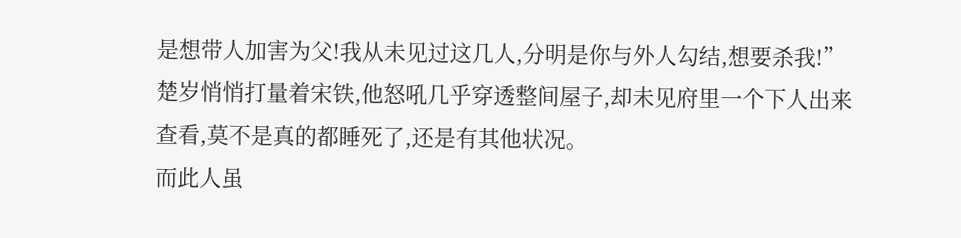是想带人加害为父!我从未见过这几人,分明是你与外人勾结,想要杀我!”
楚岁悄悄打量着宋铁,他怒吼几乎穿透整间屋子,却未见府里一个下人出来查看,莫不是真的都睡死了,还是有其他状况。
而此人虽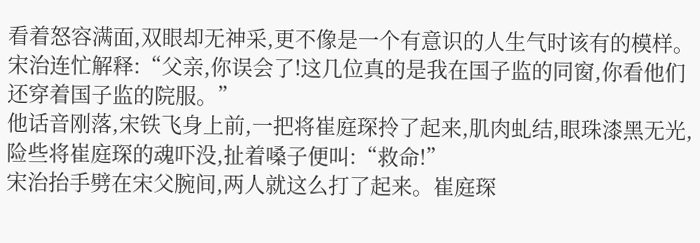看着怒容满面,双眼却无神采,更不像是一个有意识的人生气时该有的模样。
宋治连忙解释:“父亲,你误会了!这几位真的是我在国子监的同窗,你看他们还穿着国子监的院服。”
他话音刚落,宋铁飞身上前,一把将崔庭琛拎了起来,肌肉虬结,眼珠漆黑无光,险些将崔庭琛的魂吓没,扯着嗓子便叫:“救命!”
宋治抬手劈在宋父腕间,两人就这么打了起来。崔庭琛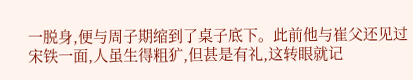一脱身,便与周子期缩到了桌子底下。此前他与崔父还见过宋铁一面,人虽生得粗犷,但甚是有礼,这转眼就记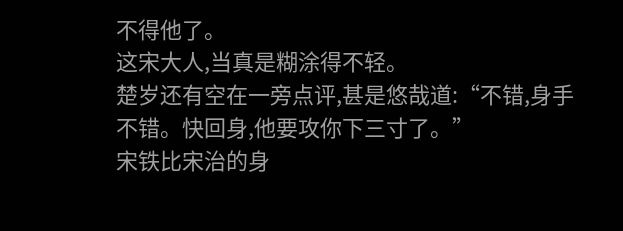不得他了。
这宋大人,当真是糊涂得不轻。
楚岁还有空在一旁点评,甚是悠哉道:“不错,身手不错。快回身,他要攻你下三寸了。”
宋铁比宋治的身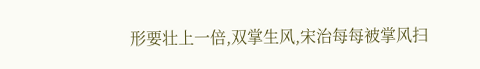形要壮上一倍,双掌生风,宋治每每被掌风扫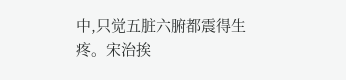中,只觉五脏六腑都震得生疼。宋治挨